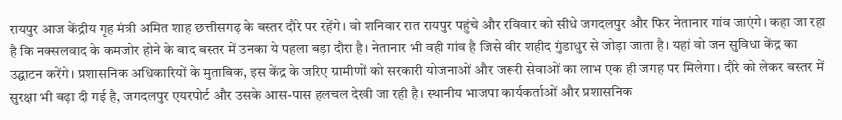रायपुर आज केंद्रीय गृह मंत्री अमित शाह छत्तीसगढ़ के बस्तर दौरे पर रहेंगे। वो शनिवार रात रायपुर पहुंचे और रविवार को सीधे जगदलपुर और फिर नेतानार गांव जाएंगे। कहा जा रहा है कि नक्सलवाद के कमजोर होने के बाद बस्तर में उनका ये पहला बड़ा दौरा है। नेतानार भी वही गांव है जिसे वीर शहीद गुंडाधुर से जोड़ा जाता है। यहां वो जन सुविधा केंद्र का उद्घाटन करेंगे। प्रशासनिक अधिकारियों के मुताबिक, इस केंद्र के जरिए ग्रामीणों को सरकारी योजनाओं और जरूरी सेवाओं का लाभ एक ही जगह पर मिलेगा। दौरे को लेकर बस्तर में सुरक्षा भी बढ़ा दी गई है, जगदलपुर एयरपोर्ट और उसके आस-पास हलचल देखी जा रही है। स्थानीय भाजपा कार्यकर्ताओं और प्रशासनिक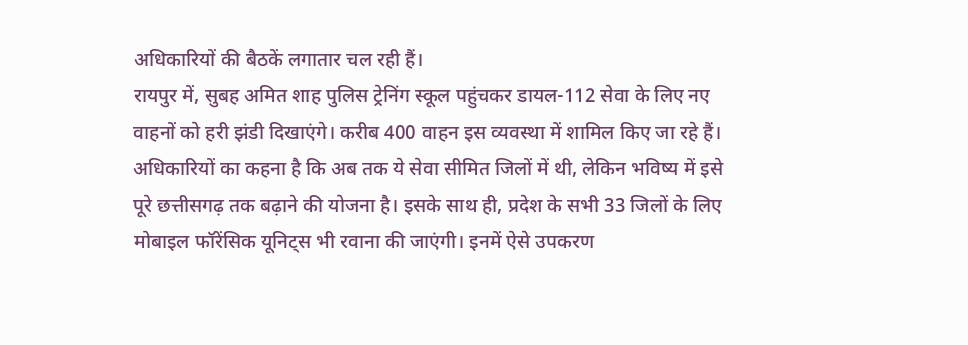अधिकारियों की बैठकें लगातार चल रही हैं।
रायपुर में, सुबह अमित शाह पुलिस ट्रेनिंग स्कूल पहुंचकर डायल-112 सेवा के लिए नए वाहनों को हरी झंडी दिखाएंगे। करीब 400 वाहन इस व्यवस्था में शामिल किए जा रहे हैं। अधिकारियों का कहना है कि अब तक ये सेवा सीमित जिलों में थी, लेकिन भविष्य में इसे पूरे छत्तीसगढ़ तक बढ़ाने की योजना है। इसके साथ ही, प्रदेश के सभी 33 जिलों के लिए मोबाइल फॉरेंसिक यूनिट्स भी रवाना की जाएंगी। इनमें ऐसे उपकरण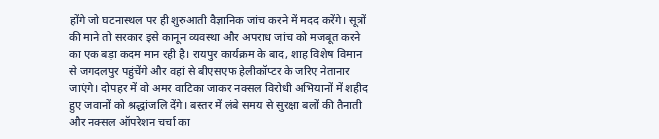होंगे जो घटनास्थल पर ही शुरुआती वैज्ञानिक जांच करने में मदद करेंगे। सूत्रों की माने तो सरकार इसे कानून व्यवस्था और अपराध जांच को मजबूत करने का एक बड़ा कदम मान रही है। रायपुर कार्यक्रम के बाद, शाह विशेष विमान से जगदलपुर पहुंचेंगे और वहां से बीएसएफ हेलीकॉप्टर के जरिए नेतानार जाएंगे। दोपहर में वो अमर वाटिका जाकर नक्सल विरोधी अभियानों में शहीद हुए जवानों को श्रद्धांजलि देंगे। बस्तर में लंबे समय से सुरक्षा बलों की तैनाती और नक्सल ऑपरेशन चर्चा का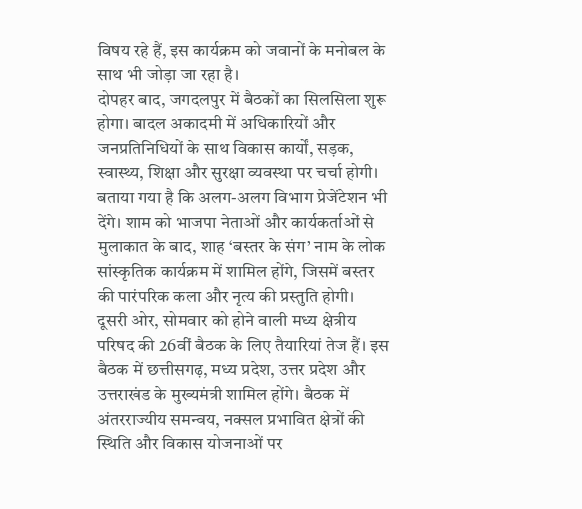विषय रहे हैं, इस कार्यक्रम को जवानों के मनोबल के साथ भी जोड़ा जा रहा है।
दोपहर बाद, जगदलपुर में बैठकों का सिलसिला शुरू होगा। बादल अकादमी में अधिकारियों और जनप्रतिनिधियों के साथ विकास कार्यों, सड़क, स्वास्थ्य, शिक्षा और सुरक्षा व्यवस्था पर चर्चा होगी। बताया गया है कि अलग-अलग विभाग प्रेजेंटेशन भी देंगे। शाम को भाजपा नेताओं और कार्यकर्ताओं से मुलाकात के बाद, शाह ‘बस्तर के संग’ नाम के लोक सांस्कृतिक कार्यक्रम में शामिल होंगे, जिसमें बस्तर की पारंपरिक कला और नृत्य की प्रस्तुति होगी।
दूसरी ओर, सोमवार को होने वाली मध्य क्षेत्रीय परिषद की 26वीं बैठक के लिए तैयारियां तेज हैं। इस बैठक में छत्तीसगढ़, मध्य प्रदेश, उत्तर प्रदेश और उत्तराखंड के मुख्यमंत्री शामिल होंगे। बैठक में अंतरराज्यीय समन्वय, नक्सल प्रभावित क्षेत्रों की स्थिति और विकास योजनाओं पर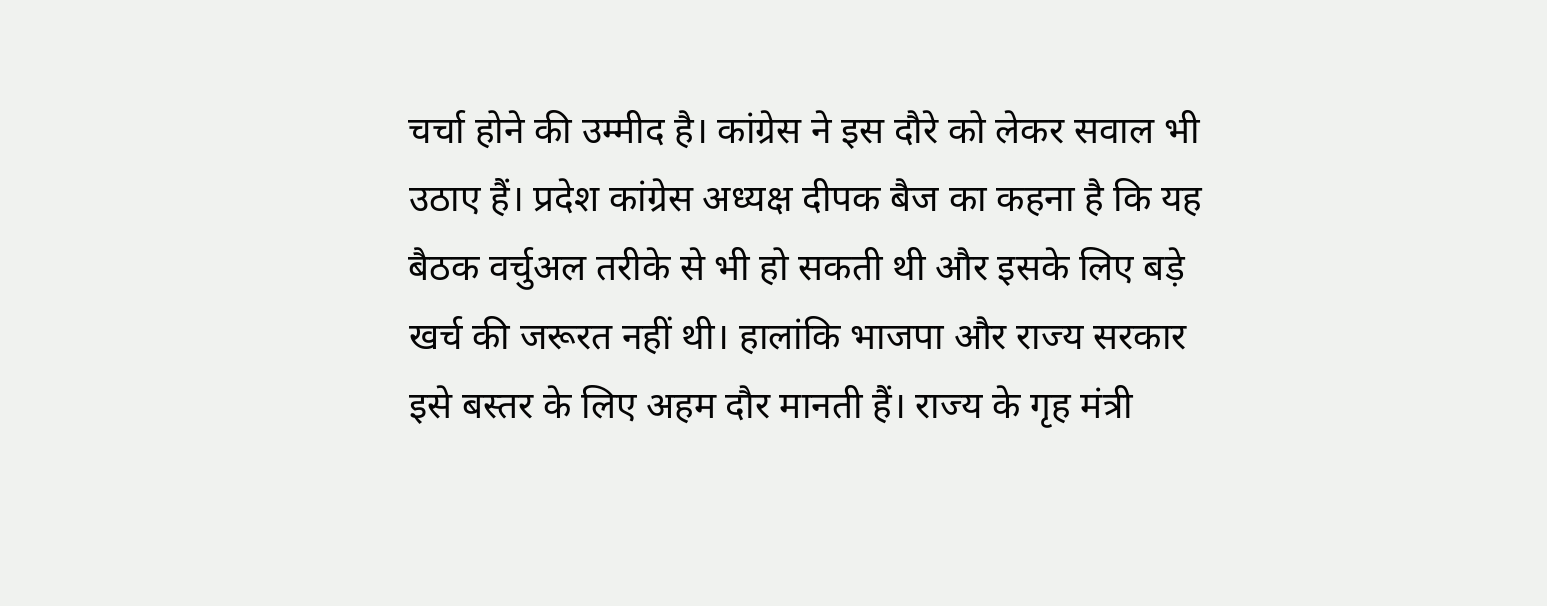चर्चा होने की उम्मीद है। कांग्रेस ने इस दौरे को लेकर सवाल भी उठाए हैं। प्रदेश कांग्रेस अध्यक्ष दीपक बैज का कहना है कि यह बैठक वर्चुअल तरीके से भी हो सकती थी और इसके लिए बड़े खर्च की जरूरत नहीं थी। हालांकि भाजपा और राज्य सरकार इसे बस्तर के लिए अहम दौर मानती हैं। राज्य के गृह मंत्री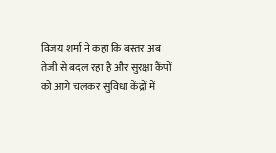विजय शर्मा ने कहा कि बस्तर अब तेजी से बदल रहा है और सुरक्षा कैंपों को आगे चलकर सुविधा केंद्रों में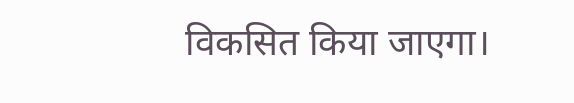विकसित किया जाएगा।